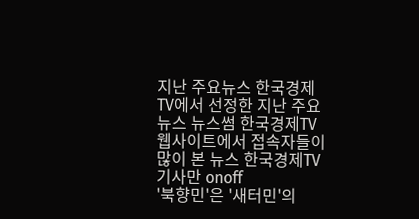지난 주요뉴스 한국경제TV에서 선정한 지난 주요뉴스 뉴스썸 한국경제TV 웹사이트에서 접속자들이 많이 본 뉴스 한국경제TV 기사만 onoff
'북향민'은 '새터민'의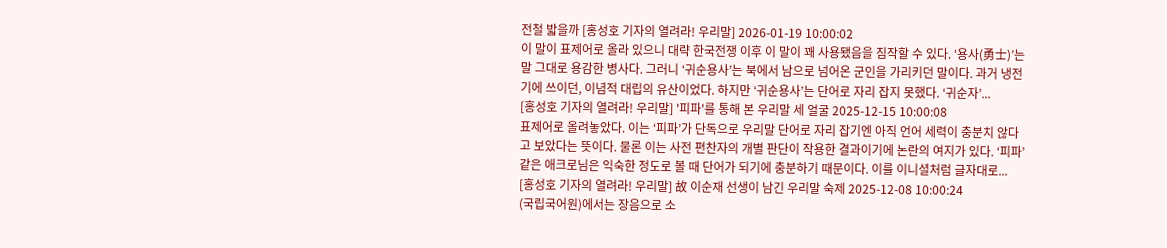전철 밟을까 [홍성호 기자의 열려라! 우리말] 2026-01-19 10:00:02
이 말이 표제어로 올라 있으니 대략 한국전쟁 이후 이 말이 꽤 사용됐음을 짐작할 수 있다. ‘용사(勇士)’는 말 그대로 용감한 병사다. 그러니 ‘귀순용사’는 북에서 남으로 넘어온 군인을 가리키던 말이다. 과거 냉전기에 쓰이던, 이념적 대립의 유산이었다. 하지만 ‘귀순용사’는 단어로 자리 잡지 못했다. ‘귀순자’...
[홍성호 기자의 열려라! 우리말] '피파'를 통해 본 우리말 세 얼굴 2025-12-15 10:00:08
표제어로 올려놓았다. 이는 ‘피파’가 단독으로 우리말 단어로 자리 잡기엔 아직 언어 세력이 충분치 않다고 보았다는 뜻이다. 물론 이는 사전 편찬자의 개별 판단이 작용한 결과이기에 논란의 여지가 있다. ‘피파’ 같은 애크로님은 익숙한 정도로 볼 때 단어가 되기에 충분하기 때문이다. 이를 이니셜처럼 글자대로...
[홍성호 기자의 열려라! 우리말] 故 이순재 선생이 남긴 우리말 숙제 2025-12-08 10:00:24
(국립국어원)에서는 장음으로 소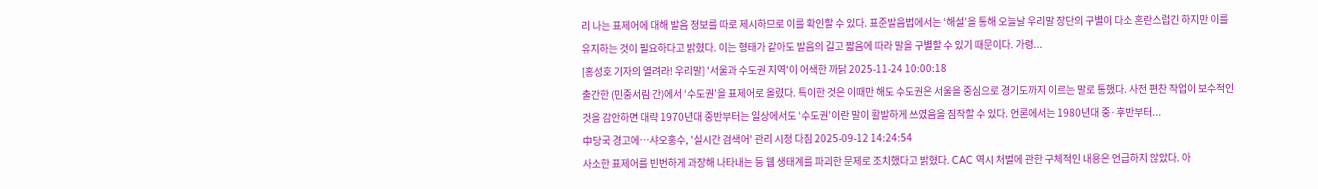리 나는 표제어에 대해 발음 정보를 따로 제시하므로 이를 확인할 수 있다. 표준발음법에서는 ‘해설’을 통해 오늘날 우리말 장단의 구별이 다소 혼란스럽긴 하지만 이를 유지하는 것이 필요하다고 밝혔다. 이는 형태가 같아도 발음의 길고 짧음에 따라 말을 구별할 수 있기 때문이다. 가령...
[홍성호 기자의 열려라! 우리말] '서울과 수도권 지역'이 어색한 까닭 2025-11-24 10:00:18
출간한 (민중서림 간)에서 ‘수도권’을 표제어로 올렸다. 특이한 것은 이때만 해도 수도권은 서울을 중심으로 경기도까지 이르는 말로 통했다. 사전 편찬 작업이 보수적인 것을 감안하면 대략 1970년대 중반부터는 일상에서도 ‘수도권’이란 말이 활발하게 쓰였음을 짐작할 수 있다. 언론에서는 1980년대 중·후반부터...
中당국 경고에…샤오훙수, '실시간 검색어' 관리 시정 다짐 2025-09-12 14:24:54
사소한 표제어를 빈번하게 과장해 나타내는 등 웹 생태계를 파괴한 문제로 조치했다고 밝혔다. CAC 역시 처벌에 관한 구체적인 내용은 언급하지 않았다. 아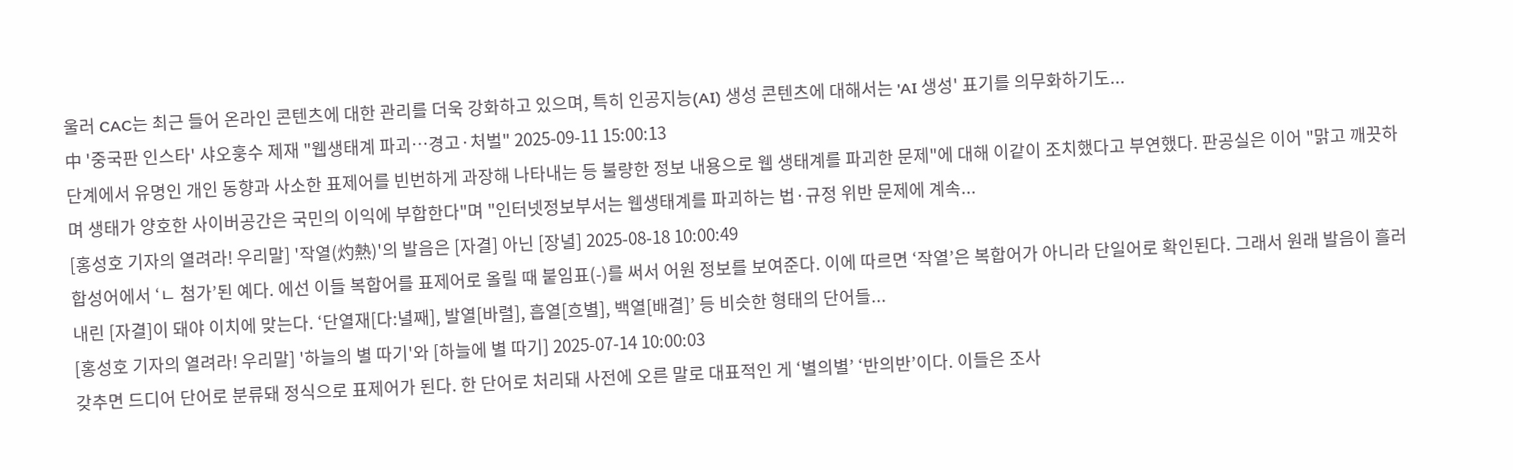울러 CAC는 최근 들어 온라인 콘텐츠에 대한 관리를 더욱 강화하고 있으며, 특히 인공지능(AI) 생성 콘텐츠에 대해서는 'AI 생성' 표기를 의무화하기도...
中 '중국판 인스타' 샤오훙수 제재 "웹생태계 파괴…경고·처벌" 2025-09-11 15:00:13
단계에서 유명인 개인 동향과 사소한 표제어를 빈번하게 과장해 나타내는 등 불량한 정보 내용으로 웹 생태계를 파괴한 문제"에 대해 이같이 조치했다고 부연했다. 판공실은 이어 "맑고 깨끗하며 생태가 양호한 사이버공간은 국민의 이익에 부합한다"며 "인터넷정보부서는 웹생태계를 파괴하는 법·규정 위반 문제에 계속...
[홍성호 기자의 열려라! 우리말] '작열(灼熱)'의 발음은 [자결] 아닌 [장녈] 2025-08-18 10:00:49
합성어에서 ‘ㄴ 첨가’된 예다. 에선 이들 복합어를 표제어로 올릴 때 붙임표(-)를 써서 어원 정보를 보여준다. 이에 따르면 ‘작열’은 복합어가 아니라 단일어로 확인된다. 그래서 원래 발음이 흘러내린 [자결]이 돼야 이치에 맞는다. ‘단열재[다:녈째], 발열[바렬], 흡열[흐별], 백열[배결]’ 등 비슷한 형태의 단어들...
[홍성호 기자의 열려라! 우리말] '하늘의 별 따기'와 [하늘에 별 따기] 2025-07-14 10:00:03
갖추면 드디어 단어로 분류돼 정식으로 표제어가 된다. 한 단어로 처리돼 사전에 오른 말로 대표적인 게 ‘별의별’ ‘반의반’이다. 이들은 조사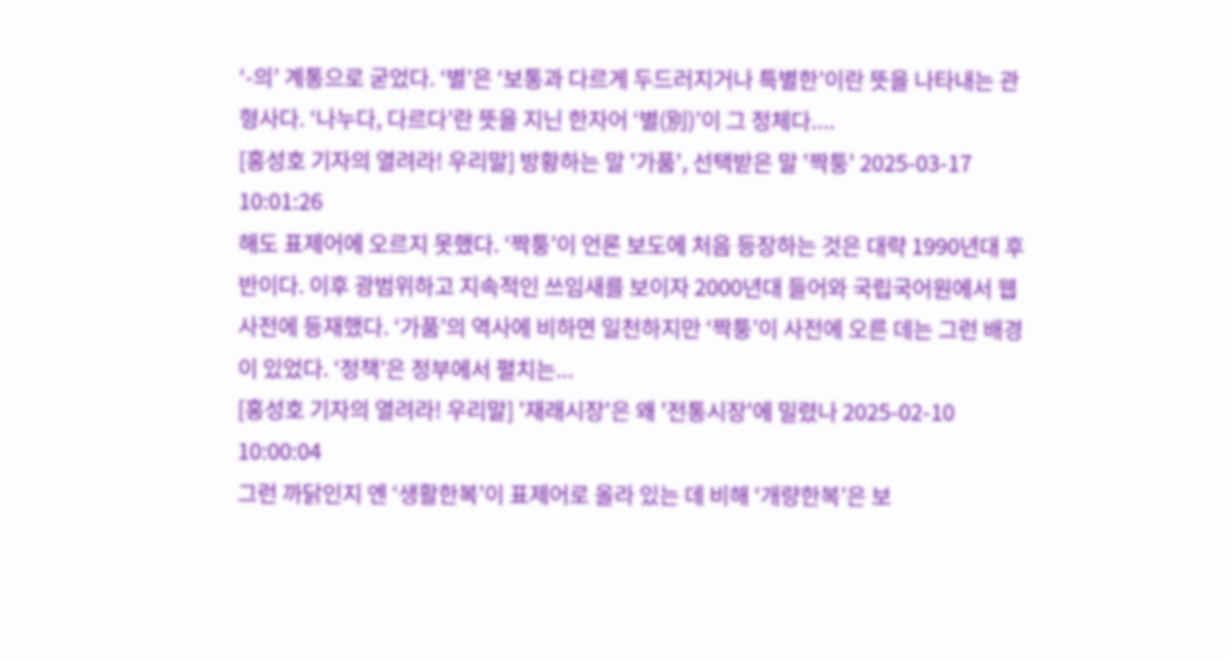‘-의’ 계통으로 굳었다. ‘별’은 ‘보통과 다르게 두드러지거나 특별한’이란 뜻을 나타내는 관형사다. ‘나누다, 다르다’란 뜻을 지닌 한자어 ‘별(別)’이 그 정체다....
[홍성호 기자의 열려라! 우리말] 방황하는 말 '가품', 선택받은 말 '짝퉁' 2025-03-17 10:01:26
해도 표제어에 오르지 못했다. ‘짝퉁’이 언론 보도에 처음 등장하는 것은 대략 1990년대 후반이다. 이후 광범위하고 지속적인 쓰임새를 보이자 2000년대 들어와 국립국어원에서 웹사전에 등재했다. ‘가품’의 역사에 비하면 일천하지만 ‘짝퉁’이 사전에 오른 데는 그런 배경이 있었다. ‘정책’은 정부에서 펼치는...
[홍성호 기자의 열려라! 우리말] '재래시장'은 왜 '전통시장'에 밀렸나 2025-02-10 10:00:04
그런 까닭인지 엔 ‘생활한복’이 표제어로 올라 있는 데 비해 ‘개량한복’은 보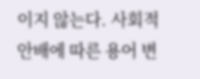이지 않는다. 사회적 안배에 따른 용어 변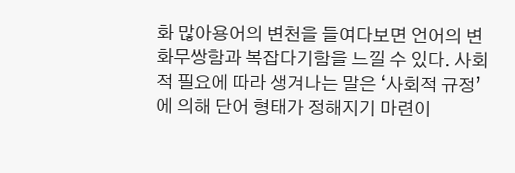화 많아용어의 변천을 들여다보면 언어의 변화무쌍함과 복잡다기함을 느낄 수 있다. 사회적 필요에 따라 생겨나는 말은 ‘사회적 규정’에 의해 단어 형태가 정해지기 마련이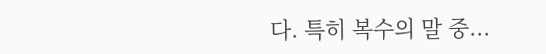다. 특히 복수의 말 중...